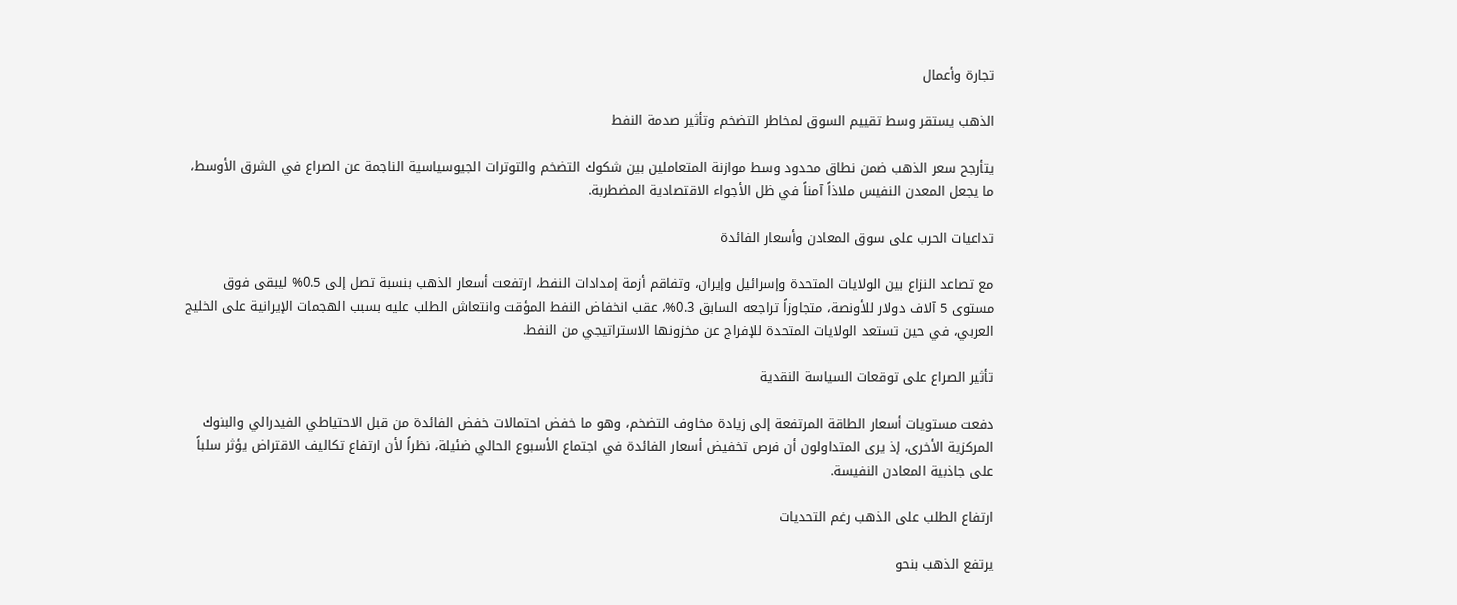تجارة وأعمال

الذهب يستقر وسط تقييم السوق لمخاطر التضخم وتأثير صدمة النفط

يتأرجح سعر الذهب ضمن نطاق محدود وسط موازنة المتعاملين بين شكوك التضخم والتوترات الجيوسياسية الناجمة عن الصراع في الشرق الأوسط، ما يجعل المعدن النفيس ملاذاً آمناً في ظل الأجواء الاقتصادية المضطربة.

تداعيات الحرب على سوق المعادن وأسعار الفائدة

مع تصاعد النزاع بين الولايات المتحدة وإسرائيل وإيران، وتفاقم أزمة إمدادات النفط، ارتفعت أسعار الذهب بنسبة تصل إلى 0.5% ليبقى فوق مستوى 5 آلاف دولار للأونصة، متجاوزاً تراجعه السابق 0.3%، عقب انخفاض النفط المؤقت وانتعاش الطلب عليه بسبب الهجمات الإيرانية على الخليج العربي، في حين تستعد الولايات المتحدة للإفراج عن مخزونها الاستراتيجي من النفط.

تأثير الصراع على توقعات السياسة النقدية

دفعت مستويات أسعار الطاقة المرتفعة إلى زيادة مخاوف التضخم، وهو ما خفض احتمالات خفض الفائدة من قبل الاحتياطي الفيدرالي والبنوك المركزية الأخرى، إذ يرى المتداولون أن فرص تخفيض أسعار الفائدة في اجتماع الأسبوع الحالي ضئيلة، نظراً لأن ارتفاع تكاليف الاقتراض يؤثر سلباً على جاذبية المعادن النفيسة.

ارتفاع الطلب على الذهب رغم التحديات

يرتفع الذهب بنحو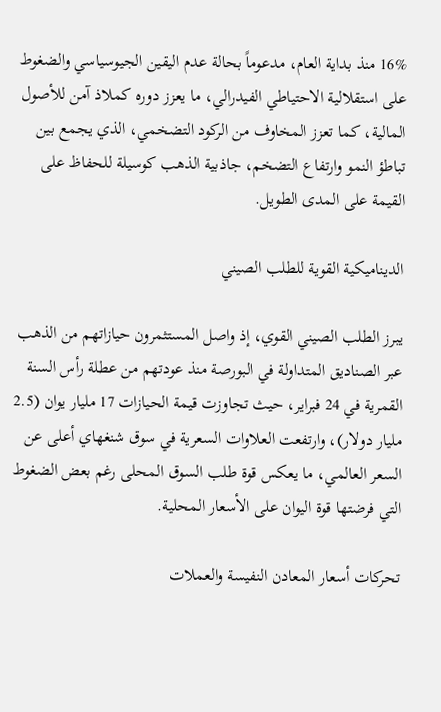16% منذ بداية العام، مدعوماً بحالة عدم اليقين الجيوسياسي والضغوط على استقلالية الاحتياطي الفيدرالي، ما يعزز دوره كملاذ آمن للأصول المالية، كما تعزز المخاوف من الركود التضخمي، الذي يجمع بين تباطؤ النمو وارتفاع التضخم، جاذبية الذهب كوسيلة للحفاظ على القيمة على المدى الطويل.

الديناميكية القوية للطلب الصيني

يبرز الطلب الصيني القوي، إذ واصل المستثمرون حيازاتهم من الذهب عبر الصناديق المتداولة في البورصة منذ عودتهم من عطلة رأس السنة القمرية في 24 فبراير، حيث تجاوزت قيمة الحيازات 17 مليار يوان (2.5 مليار دولار)، وارتفعت العلاوات السعرية في سوق شنغهاي أعلى عن السعر العالمي، ما يعكس قوة طلب السوق المحلى رغم بعض الضغوط التي فرضتها قوة اليوان على الأسعار المحلية.

تحركات أسعار المعادن النفيسة والعملات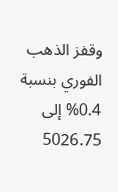وقفز الذهب الفوري بنسبة 0.4% إلى 5026.75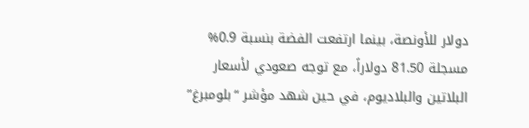دولار للأونصة، بينما ارتفعت الفضة بنسبة 0.9% مسجلة 81.50 دولاراً، مع توجه صعودي لأسعار البلاتين والبلاديوم، في حين شهد مؤشر “بلومبرغ”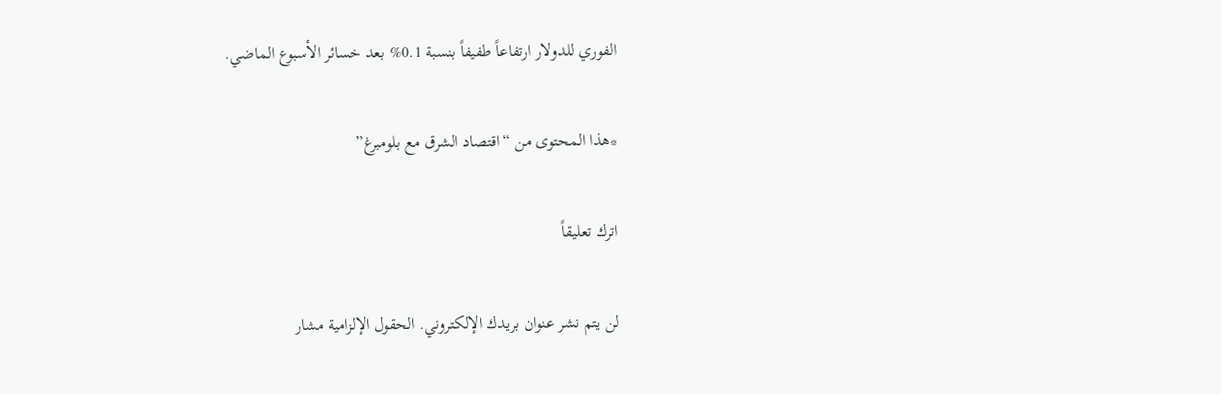الفوري للدولار ارتفاعاً طفيفاً بنسبة 0.1% بعد خسائر الأسبوع الماضي.

*هذا المحتوى من “اقتصاد الشرق مع بلومبرغ”

اترك تعليقاً

لن يتم نشر عنوان بريدك الإلكتروني. الحقول الإلزامية مشار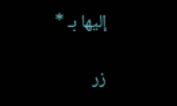إليها بـ *

زر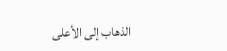الذهاب إلى الأعلى